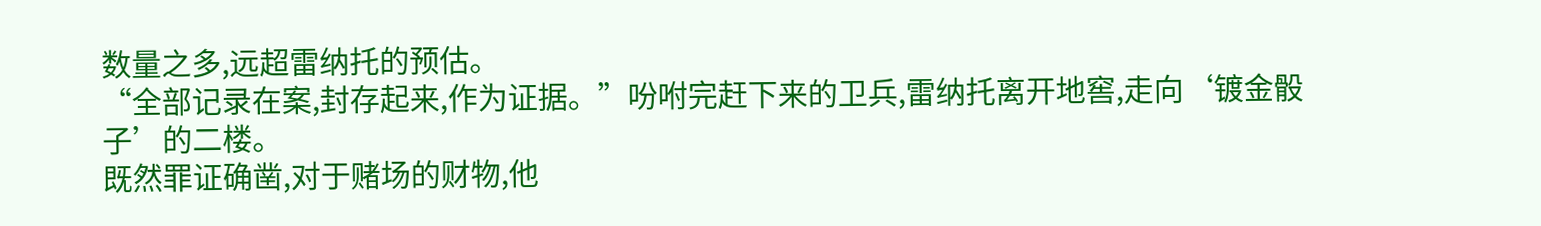数量之多,远超雷纳托的预估。
“全部记录在案,封存起来,作为证据。”吩咐完赶下来的卫兵,雷纳托离开地窖,走向‘镀金骰子’的二楼。
既然罪证确凿,对于赌场的财物,他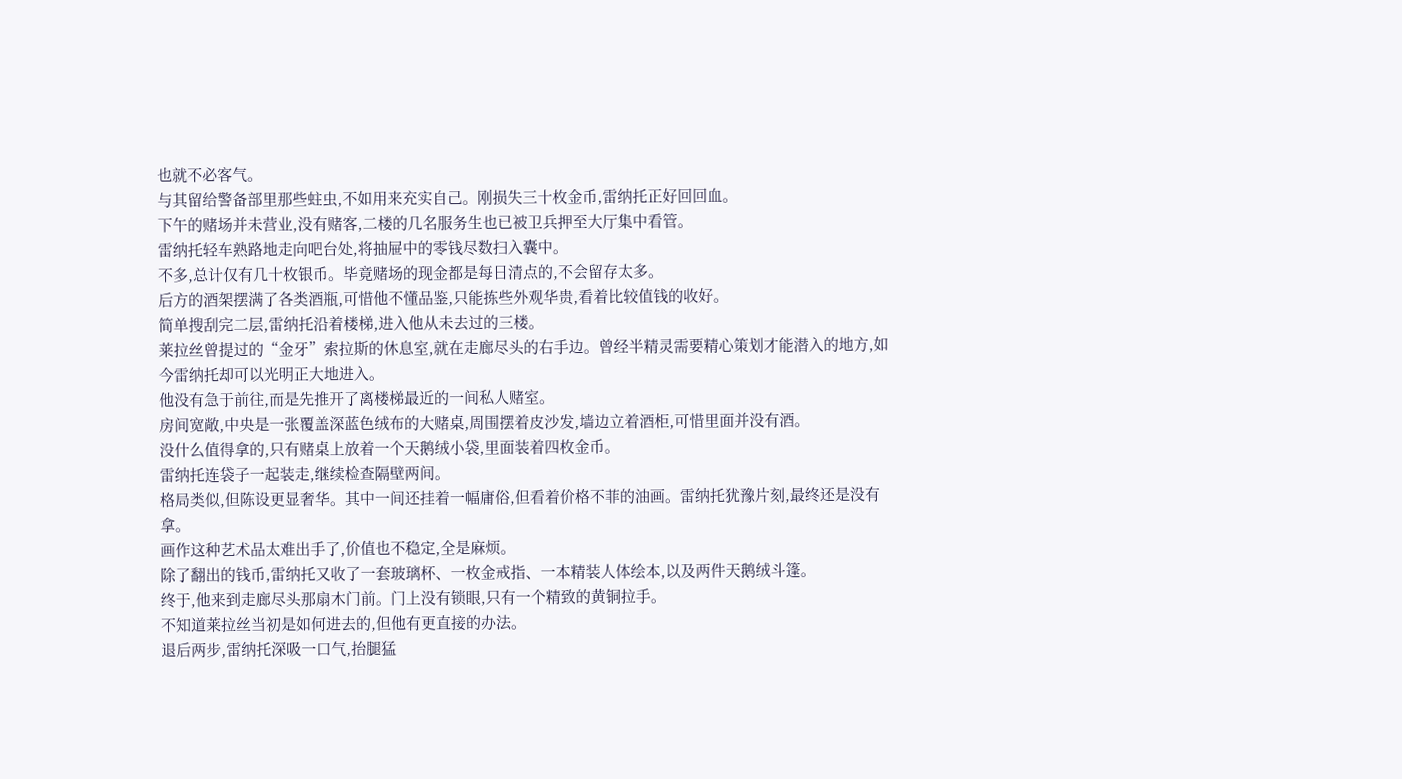也就不必客气。
与其留给警备部里那些蛀虫,不如用来充实自己。刚损失三十枚金币,雷纳托正好回回血。
下午的赌场并未营业,没有赌客,二楼的几名服务生也已被卫兵押至大厅集中看管。
雷纳托轻车熟路地走向吧台处,将抽屉中的零钱尽数扫入囊中。
不多,总计仅有几十枚银币。毕竟赌场的现金都是每日清点的,不会留存太多。
后方的酒架摆满了各类酒瓶,可惜他不懂品鉴,只能拣些外观华贵,看着比较值钱的收好。
简单搜刮完二层,雷纳托沿着楼梯,进入他从未去过的三楼。
莱拉丝曾提过的“金牙”索拉斯的休息室,就在走廊尽头的右手边。曾经半精灵需要精心策划才能潜入的地方,如今雷纳托却可以光明正大地进入。
他没有急于前往,而是先推开了离楼梯最近的一间私人赌室。
房间宽敞,中央是一张覆盖深蓝色绒布的大赌桌,周围摆着皮沙发,墙边立着酒柜,可惜里面并没有酒。
没什么值得拿的,只有赌桌上放着一个天鹅绒小袋,里面装着四枚金币。
雷纳托连袋子一起装走,继续检查隔壁两间。
格局类似,但陈设更显奢华。其中一间还挂着一幅庸俗,但看着价格不菲的油画。雷纳托犹豫片刻,最终还是没有拿。
画作这种艺术品太难出手了,价值也不稳定,全是麻烦。
除了翻出的钱币,雷纳托又收了一套玻璃杯、一枚金戒指、一本精装人体绘本,以及两件天鹅绒斗篷。
终于,他来到走廊尽头那扇木门前。门上没有锁眼,只有一个精致的黄铜拉手。
不知道莱拉丝当初是如何进去的,但他有更直接的办法。
退后两步,雷纳托深吸一口气,抬腿猛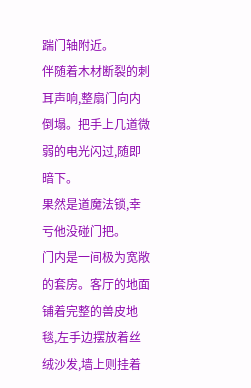踹门轴附近。
伴随着木材断裂的刺耳声响,整扇门向内倒塌。把手上几道微弱的电光闪过,随即暗下。
果然是道魔法锁,幸亏他没碰门把。
门内是一间极为宽敞的套房。客厅的地面铺着完整的兽皮地毯,左手边摆放着丝绒沙发,墙上则挂着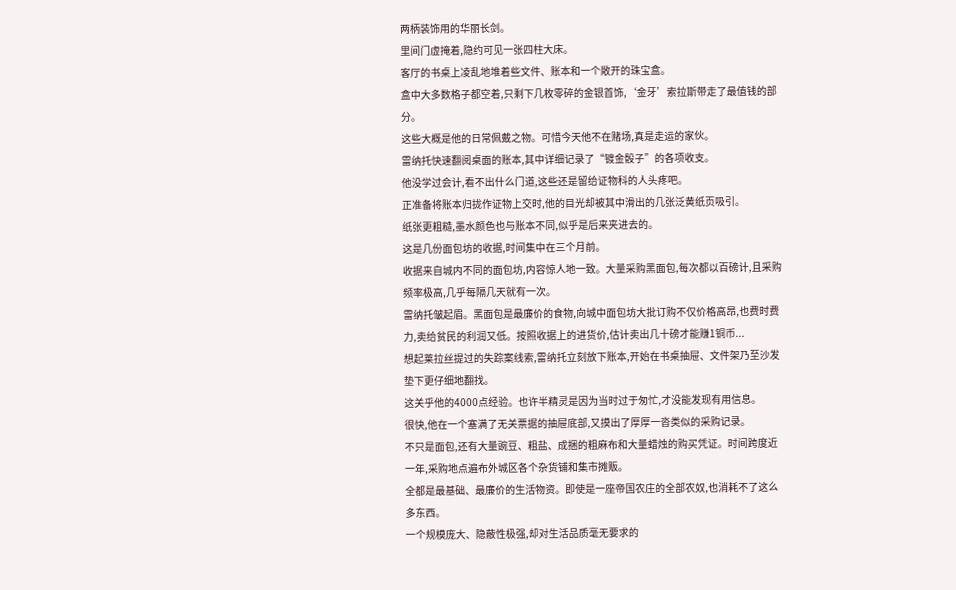两柄装饰用的华丽长剑。
里间门虚掩着,隐约可见一张四柱大床。
客厅的书桌上凌乱地堆着些文件、账本和一个敞开的珠宝盒。
盒中大多数格子都空着,只剩下几枚零碎的金银首饰,‘金牙’索拉斯带走了最值钱的部分。
这些大概是他的日常佩戴之物。可惜今天他不在赌场,真是走运的家伙。
雷纳托快速翻阅桌面的账本,其中详细记录了“镀金骰子”的各项收支。
他没学过会计,看不出什么门道,这些还是留给证物科的人头疼吧。
正准备将账本归拢作证物上交时,他的目光却被其中滑出的几张泛黄纸页吸引。
纸张更粗糙,墨水颜色也与账本不同,似乎是后来夹进去的。
这是几份面包坊的收据,时间集中在三个月前。
收据来自城内不同的面包坊,内容惊人地一致。大量采购黑面包,每次都以百磅计,且采购频率极高,几乎每隔几天就有一次。
雷纳托皱起眉。黑面包是最廉价的食物,向城中面包坊大批订购不仅价格高昂,也费时费力,卖给贫民的利润又低。按照收据上的进货价,估计卖出几十磅才能赚1铜币...
想起莱拉丝提过的失踪案线索,雷纳托立刻放下账本,开始在书桌抽屉、文件架乃至沙发垫下更仔细地翻找。
这关乎他的4000点经验。也许半精灵是因为当时过于匆忙,才没能发现有用信息。
很快,他在一个塞满了无关票据的抽屉底部,又摸出了厚厚一沓类似的采购记录。
不只是面包,还有大量豌豆、粗盐、成捆的粗麻布和大量蜡烛的购买凭证。时间跨度近一年,采购地点遍布外城区各个杂货铺和集市摊贩。
全都是最基础、最廉价的生活物资。即使是一座帝国农庄的全部农奴,也消耗不了这么多东西。
一个规模庞大、隐蔽性极强,却对生活品质毫无要求的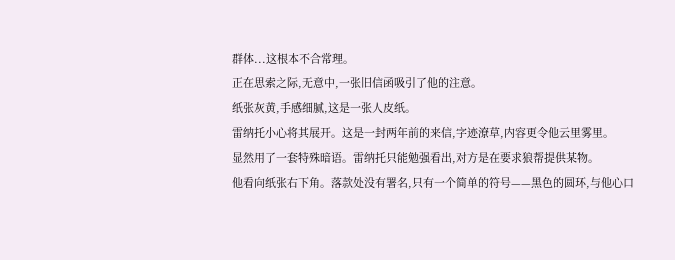群体...这根本不合常理。
正在思索之际,无意中,一张旧信函吸引了他的注意。
纸张灰黄,手感细腻,这是一张人皮纸。
雷纳托小心将其展开。这是一封两年前的来信,字迹潦草,内容更令他云里雾里。
显然用了一套特殊暗语。雷纳托只能勉强看出,对方是在要求狼帮提供某物。
他看向纸张右下角。落款处没有署名,只有一个简单的符号——黑色的圆环,与他心口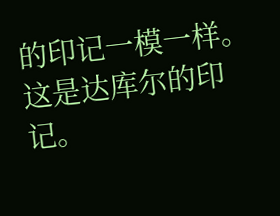的印记一模一样。
这是达库尔的印记。